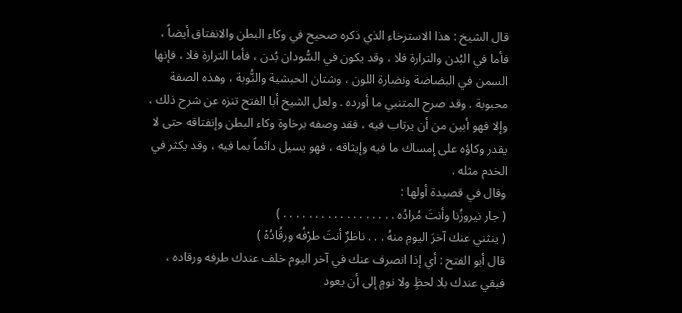قال الشيخ : هذا الاسترخاء الذي ذكره صحيح في وكاء البطن والانفتاق أيضاً ، فأما في البُدن والترارة فلا ، وقد يكون في السُّودان بُدن ، فأما الترارة فلا ، فإنها السمن في البضاضة ونضارة اللون ، وشتان الحبشية والنُّوبة ، وهذه الصفة محبوبة . وقد صرح المتنبي ما أورده . ولعل الشيخ أبا الفتح تنزه عن شرح ذلك ، وإلا فهو أبين من أن يرتاب فيه ، فقد وصفه برخاوة وكاء البطن وإنفتاقه حتى لا يقدر وكاؤه على إمساك ما فيه وإيثاقه ، فهو يسيل دائماً بما فيه ، وقد يكثر في الخدم مثله .
وقال في قصيدة أولها :
( جار نيروزُنا وأنتَ مُرادُه . . . . . . . . . . . . . . . . . . )
( ينثني عنك آخرَ اليومِ منهُ . . . ناظرٌ أنتَ طرْفُه ورقُادُهْ )
قال أبو الفتح : أي إذا انصرف عنك في آخر اليوم خلف عندك طرفه ورقاده ، فبقي عندك بلا لحظٍ ولا نومٍ إلى أن يعود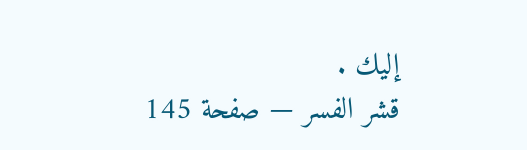إليك .
قشر الفسر — صفحة 145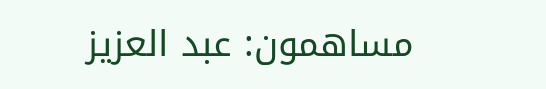مساهمون: عبد العزيز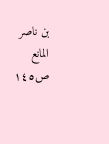بن ناصر المانع
ص١٤٥